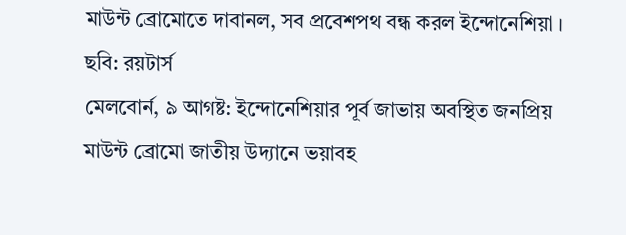মাউন্ট ব্রোমোতে দাবানল, সব প্রবেশপথ বন্ধ করল ইন্দোনেশিয়া । ছবি: রয়টার্স
মেলবোর্ন, ৯ আগষ্ট: ইন্দোনেশিয়ার পূর্ব জাভায় অবস্থিত জনপ্রিয় মাউন্ট ব্রোমো জাতীয় উদ্যানে ভয়াবহ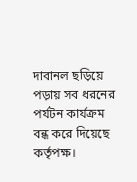দাবানল ছড়িয়ে পড়ায় সব ধরনের পর্যটন কার্যক্রম বন্ধ করে দিয়েছে কর্তৃপক্ষ।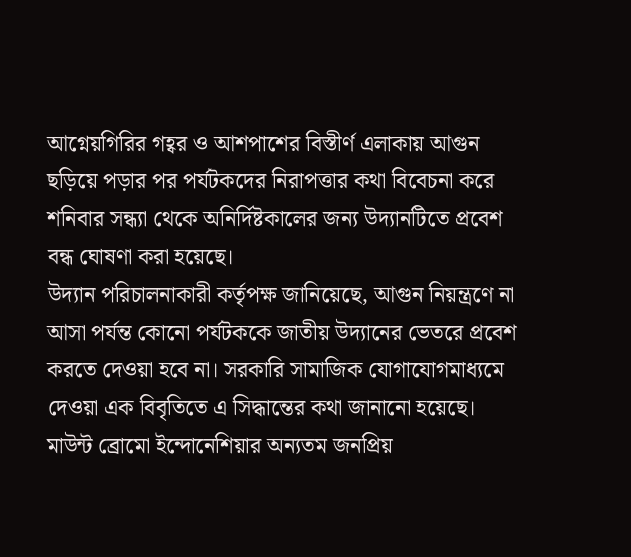আগ্নেয়গিরির গহ্বর ও আশপাশের বিস্তীর্ণ এলাকায় আগুন ছড়িয়ে পড়ার পর পর্যটকদের নিরাপত্তার কথা বিবেচনা করে শনিবার সন্ধ্যা থেকে অনির্দিষ্টকালের জন্য উদ্যানটিতে প্রবেশ বন্ধ ঘোষণা করা হয়েছে।
উদ্যান পরিচালনাকারী কর্তৃপক্ষ জানিয়েছে, আগুন নিয়ন্ত্রণে না আসা পর্যন্ত কোনো পর্যটককে জাতীয় উদ্যানের ভেতরে প্রবেশ করতে দেওয়া হবে না। সরকারি সামাজিক যোগাযোগমাধ্যমে দেওয়া এক বিবৃতিতে এ সিদ্ধান্তের কথা জানানো হয়েছে।
মাউন্ট ব্রোমো ইন্দোনেশিয়ার অন্যতম জনপ্রিয়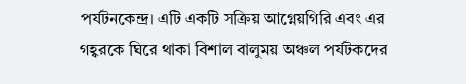পর্যটনকেন্দ্র। এটি একটি সক্রিয় আগ্নেয়গিরি এবং এর গহ্বরকে ঘিরে থাকা বিশাল বালুময় অঞ্চল পর্যটকদের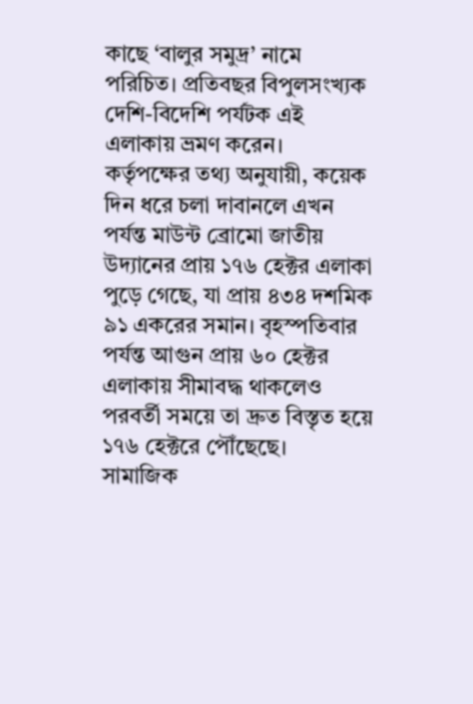কাছে ‘বালুর সমুদ্র’ নামে পরিচিত। প্রতিবছর বিপুলসংখ্যক দেশি-বিদেশি পর্যটক এই এলাকায় ভ্রমণ করেন।
কর্তৃপক্ষের তথ্য অনুযায়ী, কয়েক দিন ধরে চলা দাবানলে এখন পর্যন্ত মাউন্ট ব্রোমো জাতীয় উদ্যানের প্রায় ১৭৬ হেক্টর এলাকা পুড়ে গেছে, যা প্রায় ৪৩৪ দশমিক ৯১ একরের সমান। বৃহস্পতিবার পর্যন্ত আগুন প্রায় ৬০ হেক্টর এলাকায় সীমাবদ্ধ থাকলেও পরবর্তী সময়ে তা দ্রুত বিস্তৃত হয়ে ১৭৬ হেক্টরে পৌঁছেছে।
সামাজিক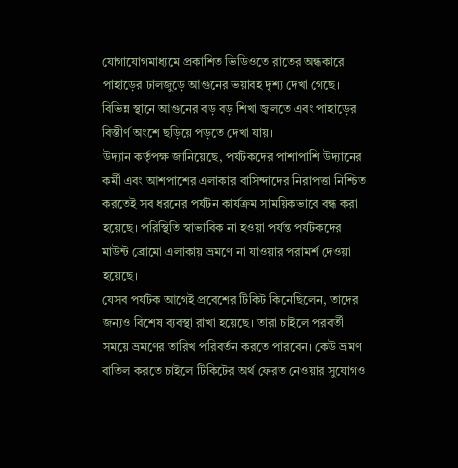যোগাযোগমাধ্যমে প্রকাশিত ভিডিওতে রাতের অন্ধকারে পাহাড়ের ঢালজুড়ে আগুনের ভয়াবহ দৃশ্য দেখা গেছে। বিভিন্ন স্থানে আগুনের বড় বড় শিখা জ্বলতে এবং পাহাড়ের বিস্তীর্ণ অংশে ছড়িয়ে পড়তে দেখা যায়।
উদ্যান কর্তৃপক্ষ জানিয়েছে, পর্যটকদের পাশাপাশি উদ্যানের কর্মী এবং আশপাশের এলাকার বাসিন্দাদের নিরাপত্তা নিশ্চিত করতেই সব ধরনের পর্যটন কার্যক্রম সাময়িকভাবে বন্ধ করা হয়েছে। পরিস্থিতি স্বাভাবিক না হওয়া পর্যন্ত পর্যটকদের মাউন্ট ব্রোমো এলাকায় ভ্রমণে না যাওয়ার পরামর্শ দেওয়া হয়েছে।
যেসব পর্যটক আগেই প্রবেশের টিকিট কিনেছিলেন, তাদের জন্যও বিশেষ ব্যবস্থা রাখা হয়েছে। তারা চাইলে পরবর্তী সময়ে ভ্রমণের তারিখ পরিবর্তন করতে পারবেন। কেউ ভ্রমণ বাতিল করতে চাইলে টিকিটের অর্থ ফেরত নেওয়ার সুযোগও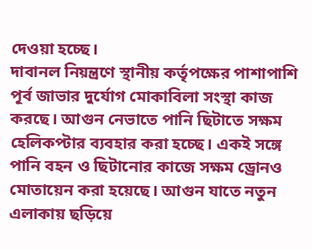দেওয়া হচ্ছে।
দাবানল নিয়ন্ত্রণে স্থানীয় কর্তৃপক্ষের পাশাপাশি পূর্ব জাভার দুর্যোগ মোকাবিলা সংস্থা কাজ করছে। আগুন নেভাতে পানি ছিটাতে সক্ষম হেলিকপ্টার ব্যবহার করা হচ্ছে। একই সঙ্গে পানি বহন ও ছিটানোর কাজে সক্ষম ড্রোনও মোতায়েন করা হয়েছে। আগুন যাতে নতুন এলাকায় ছড়িয়ে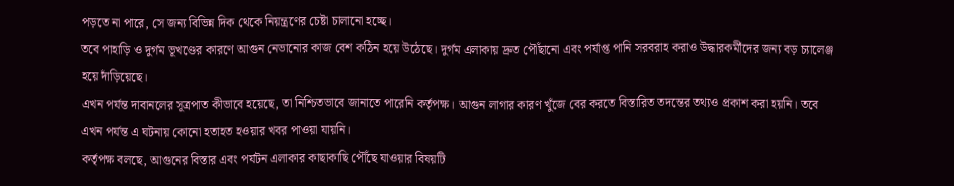পড়তে না পারে, সে জন্য বিভিন্ন দিক থেকে নিয়ন্ত্রণের চেষ্টা চালানো হচ্ছে।
তবে পাহাড়ি ও দুর্গম ভূখণ্ডের কারণে আগুন নেভানোর কাজ বেশ কঠিন হয়ে উঠেছে। দুর্গম এলাকায় দ্রুত পৌঁছানো এবং পর্যাপ্ত পানি সরবরাহ করাও উদ্ধারকর্মীদের জন্য বড় চ্যালেঞ্জ হয়ে দাঁড়িয়েছে।
এখন পর্যন্ত দাবানলের সূত্রপাত কীভাবে হয়েছে, তা নিশ্চিতভাবে জানাতে পারেনি কর্তৃপক্ষ। আগুন লাগার কারণ খুঁজে বের করতে বিস্তারিত তদন্তের তথ্যও প্রকাশ করা হয়নি। তবে এখন পর্যন্ত এ ঘটনায় কোনো হতাহত হওয়ার খবর পাওয়া যায়নি।
কর্তৃপক্ষ বলছে, আগুনের বিস্তার এবং পর্যটন এলাকার কাছাকাছি পৌঁছে যাওয়ার বিষয়টি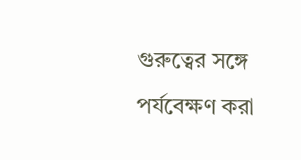গুরুত্বের সঙ্গে পর্যবেক্ষণ করা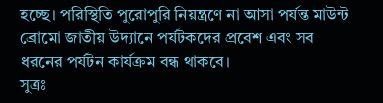হচ্ছে। পরিস্থিতি পুরোপুরি নিয়ন্ত্রণে না আসা পর্যন্ত মাউন্ট ব্রোমো জাতীয় উদ্যানে পর্যটকদের প্রবেশ এবং সব ধরনের পর্যটন কার্যক্রম বন্ধ থাকবে।
সুত্রঃ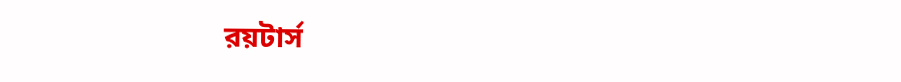রয়টার্স